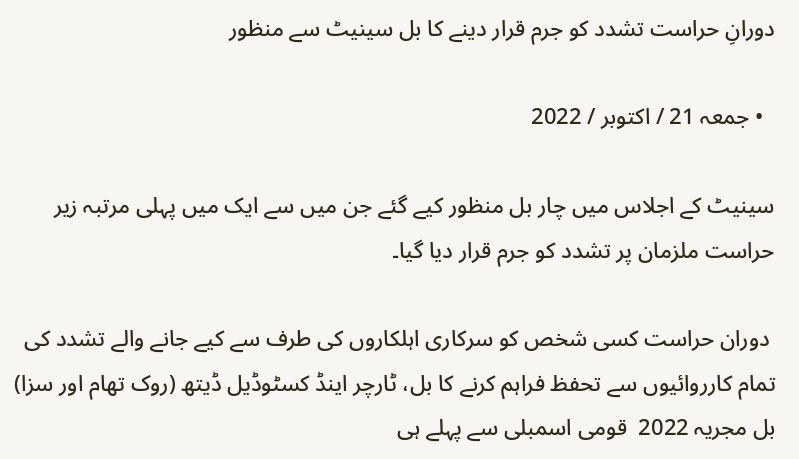دورانِ حراست تشدد کو جرم قرار دینے کا بل سینیٹ سے منظور

  • جمعہ 21 / اکتوبر / 2022

سینیٹ کے اجلاس میں چار بل منظور کیے گئے جن میں سے ایک میں پہلی مرتبہ زیر حراست ملزمان پر تشدد کو جرم قرار دیا گیا۔

 دوران حراست کسی شخص کو سرکاری اہلکاروں کی طرف سے کیے جانے والے تشدد کی تمام کارروائیوں سے تحفظ فراہم کرنے کا بل، ٹارچر اینڈ کسٹوڈیل ڈیتھ (روک تھام اور سزا) بل مجریہ 2022  قومی اسمبلی سے پہلے ہی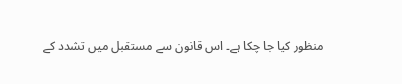منظور کیا جا چکا ہے۔ اس قانون سے مستقبل میں تشدد کے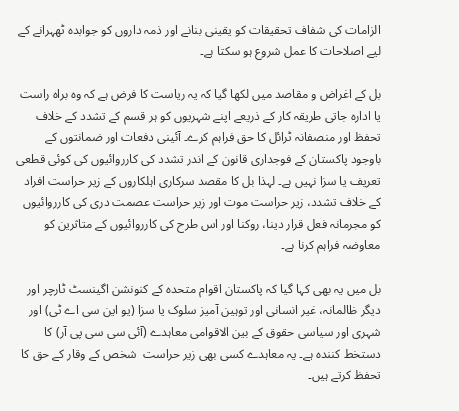الزامات کی شفاف تحقیقات کو یقینی بنانے اور ذمہ داروں کو جوابدہ ٹھہرانے کے لیے اصلاحات کا عمل شروع ہو سکتا ہے۔

بل کے اغراض و مقاصد میں لکھا گیا کہ یہ ریاست کا فرض ہے کہ وہ براہ راست یا ادارہ جاتی طریقہ کار کے ذریعے اپنے شہریوں کو ہر قسم کے تشدد کے خلاف تحفظ اور منصفانہ ٹرائل کا حق فراہم کرے۔ آئینی دفعات اور ضمانتوں کے باوجود پاکستان کے فوجداری قانون کے اندر تشدد کی کارروائیوں کی کوئی قطعی تعریف یا سزا نہیں ہے۔ لہذا بل کا مقصد سرکاری اہلکاروں کے زیر حراست افراد کے خلاف تشدد، زیر حراست موت اور زیر حراست عصمت دری کی کارروائیوں کو مجرمانہ فعل قرار دینا، روکنا اور اس طرح کی کارروائیوں کے متاثرین کو معاوضہ فراہم کرنا ہے۔

بل میں یہ بھی کہا گیا کہ پاکستان اقوام متحدہ کے کنونشن اگینسٹ ٹارچر اور دیگر ظالمانہ، غیر انسانی اور توہین آمیز سلوک یا سزا (یو این سی اے ٹی) اور شہری اور سیاسی حقوق کے بین الاقوامی معاہدے (آئی سی سی پی آر) کا دستخط کنندہ ہے۔ یہ معاہدے کسی بھی زیر حراست  شخص کے وقار کے حق کا تحفظ کرتے ہیں۔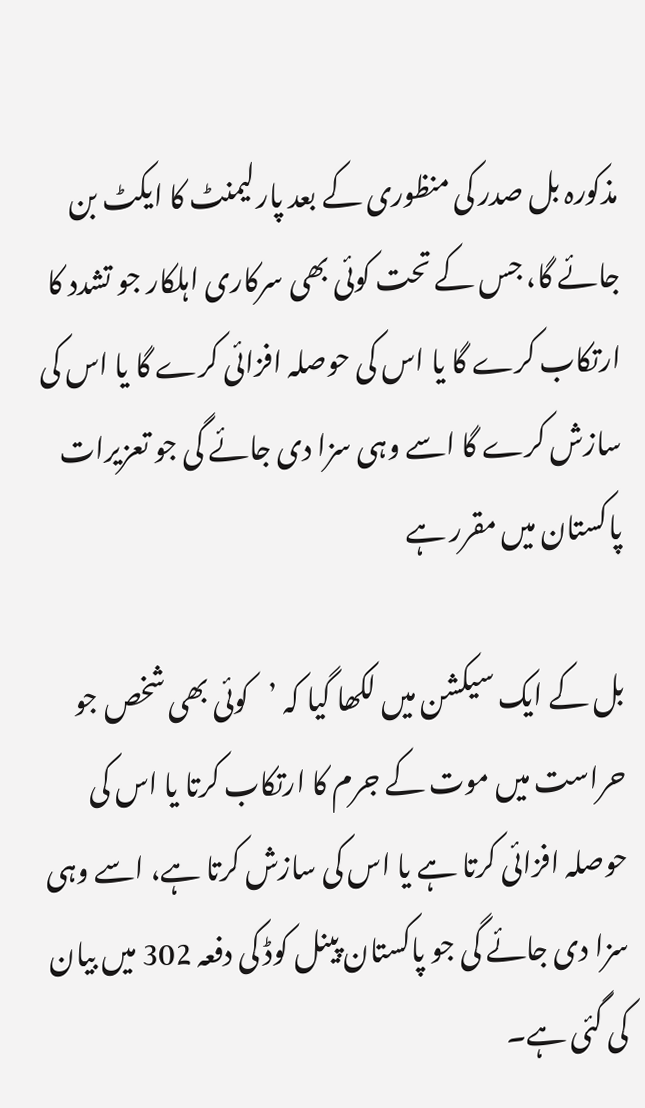مذکورہ بل صدر کی منظوری کے بعد پارلیمنٹ کا ایکٹ بن جائے گا، جس کے تحت کوئی بھی سرکاری اہلکار جو تشدد کا ارتکاب کرے گا یا اس کی حوصلہ افزائی کرے گا یا اس کی سازش کرے گا اسے وہی سزا دی جائے گی جو تعزیرات پاکستان میں مقرر ہے

بل کے ایک سیکشن میں لکھا گیا کہ ’کوئی بھی شخص جو حراست میں موت کے جرم کا ارتکاب کرتا یا اس کی حوصلہ افزائی کرتا ہے یا اس کی سازش کرتا ہے، اسے وہی سزا دی جائے گی جو پاکستان پینل کوڈ کی دفعہ 302 میں بیان کی گئی ہے۔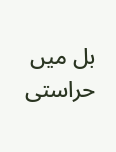بل میں حراستی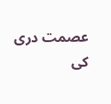عصمت دری کی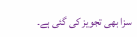سزا بھی تجویز کی گئی ہے۔